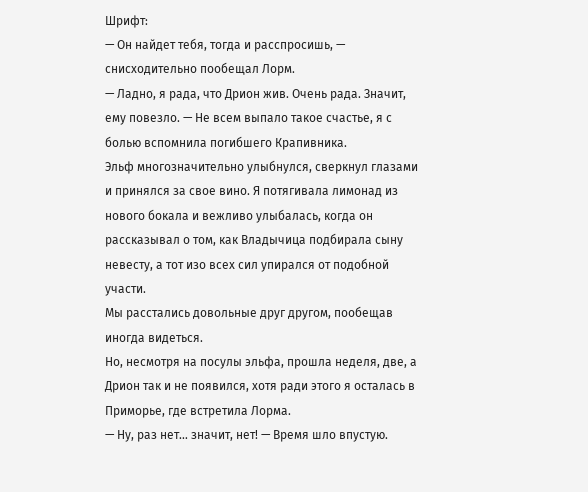Шрифт:
— Он найдет тебя, тогда и расспросишь, — снисходительно пообещал Лорм.
— Ладно, я рада, что Дрион жив. Очень рада. Значит, ему повезло. — Не всем выпало такое счастье, я с болью вспомнила погибшего Крапивника.
Эльф многозначительно улыбнулся, сверкнул глазами и принялся за свое вино. Я потягивала лимонад из нового бокала и вежливо улыбалась, когда он рассказывал о том, как Владычица подбирала сыну невесту, а тот изо всех сил упирался от подобной участи.
Мы расстались довольные друг другом, пообещав иногда видеться.
Но, несмотря на посулы эльфа, прошла неделя, две, а Дрион так и не появился, хотя ради этого я осталась в Приморье, где встретила Лорма.
— Ну, раз нет… значит, нет! — Время шло впустую.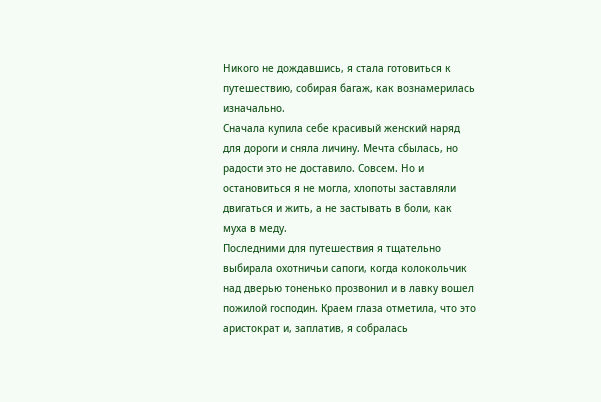Никого не дождавшись, я стала готовиться к путешествию, собирая багаж, как вознамерилась изначально.
Сначала купила себе красивый женский наряд для дороги и сняла личину. Мечта сбылась, но радости это не доставило. Совсем. Но и остановиться я не могла, хлопоты заставляли двигаться и жить, а не застывать в боли, как муха в меду.
Последними для путешествия я тщательно выбирала охотничьи сапоги, когда колокольчик над дверью тоненько прозвонил и в лавку вошел пожилой господин. Краем глаза отметила, что это аристократ и, заплатив, я собралась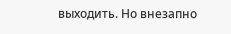выходить. Но внезапно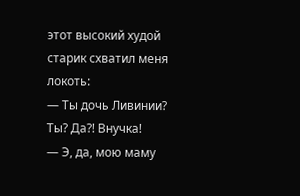этот высокий худой старик схватил меня локоть:
— Ты дочь Ливинии? Ты? Да?! Внучка!
— Э, да, мою маму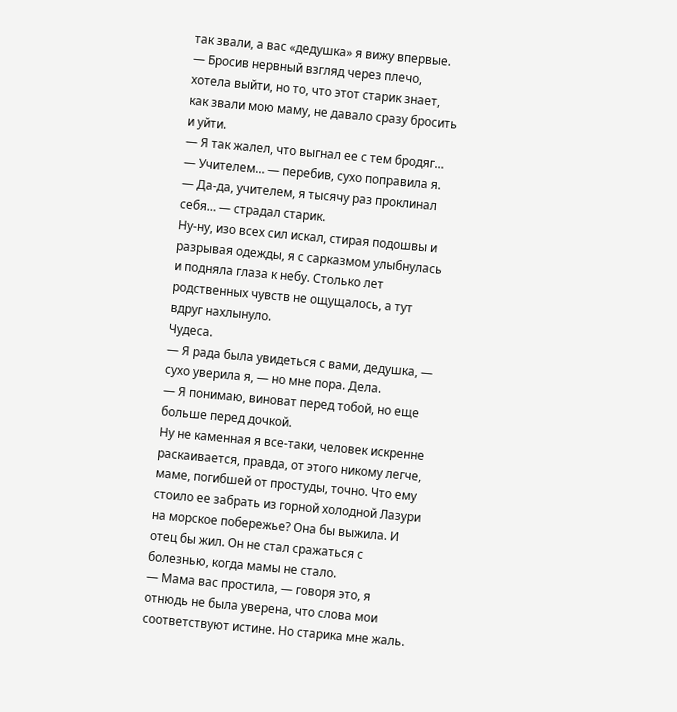так звали, а вас «дедушка» я вижу впервые. — Бросив нервный взгляд через плечо, хотела выйти, но то, что этот старик знает, как звали мою маму, не давало сразу бросить и уйти.
— Я так жалел, что выгнал ее с тем бродяг…
— Учителем… — перебив, сухо поправила я.
— Да-да, учителем, я тысячу раз проклинал себя… — страдал старик.
Ну-ну, изо всех сил искал, стирая подошвы и разрывая одежды, я с сарказмом улыбнулась и подняла глаза к небу. Столько лет родственных чувств не ощущалось, а тут вдруг нахлынуло.
Чудеса.
— Я рада была увидеться с вами, дедушка, — сухо уверила я, — но мне пора. Дела.
— Я понимаю, виноват перед тобой, но еще больше перед дочкой.
Ну не каменная я все-таки, человек искренне раскаивается, правда, от этого никому легче, маме, погибшей от простуды, точно. Что ему стоило ее забрать из горной холодной Лазури на морское побережье? Она бы выжила. И отец бы жил. Он не стал сражаться с болезнью, когда мамы не стало.
— Мама вас простила, — говоря это, я отнюдь не была уверена, что слова мои соответствуют истине. Но старика мне жаль.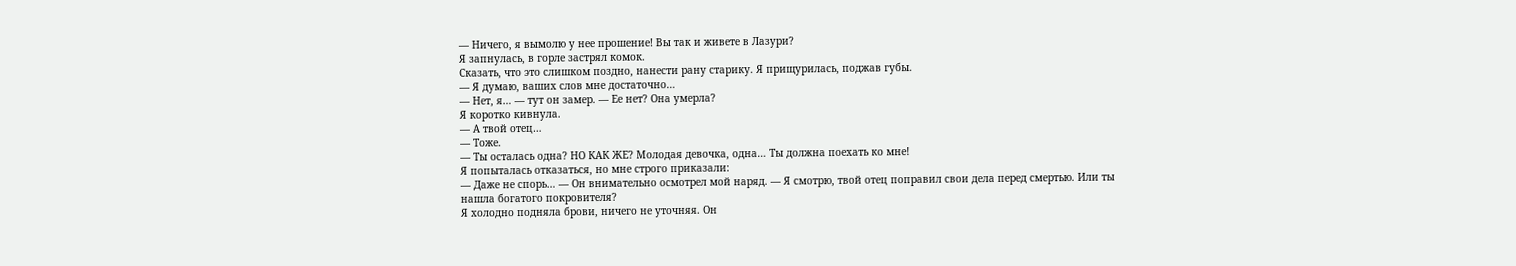— Ничего, я вымолю у нее прошение! Вы так и живете в Лазури?
Я запнулась, в горле застрял комок.
Сказать, что это слишком поздно, нанести рану старику. Я прищурилась, поджав губы.
— Я думаю, ваших слов мне достаточно…
— Нет, я… — тут он замер. — Ее нет? Она умерла?
Я коротко кивнула.
— А твой отец…
— Тоже.
— Ты осталась одна? НО КАК ЖЕ? Молодая девочка, одна… Ты должна поехать ко мне!
Я попыталась отказаться, но мне строго приказали:
— Даже не спорь… — Он внимательно осмотрел мой наряд. — Я смотрю, твой отец поправил свои дела перед смертью. Или ты нашла богатого покровителя?
Я холодно подняла брови, ничего не уточняя. Он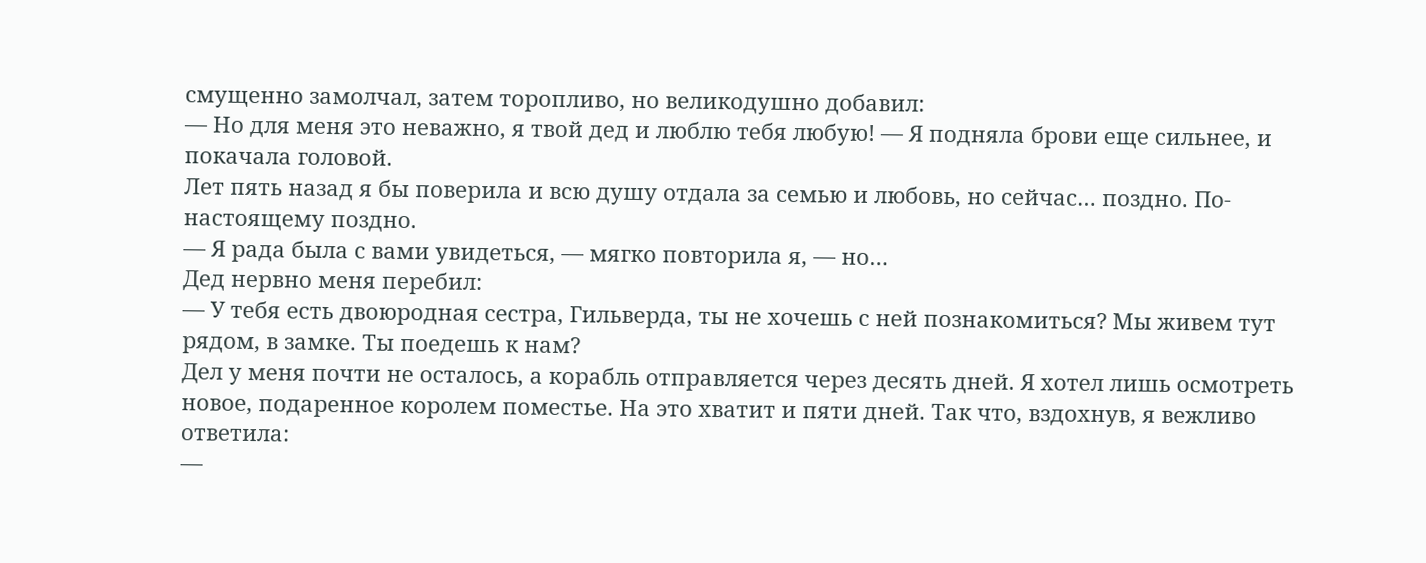смущенно замолчал, затем торопливо, но великодушно добавил:
— Но для меня это неважно, я твой дед и люблю тебя любую! — Я подняла брови еще сильнее, и покачала головой.
Лет пять назад я бы поверила и всю душу отдала за семью и любовь, но сейчас… поздно. По-настоящему поздно.
— Я рада была с вами увидеться, — мягко повторила я, — но…
Дед нервно меня перебил:
— У тебя есть двоюродная сестра, Гильверда, ты не хочешь с ней познакомиться? Мы живем тут рядом, в замке. Ты поедешь к нам?
Дел у меня почти не осталось, а корабль отправляется через десять дней. Я хотел лишь осмотреть новое, подаренное королем поместье. На это хватит и пяти дней. Так что, вздохнув, я вежливо ответила:
—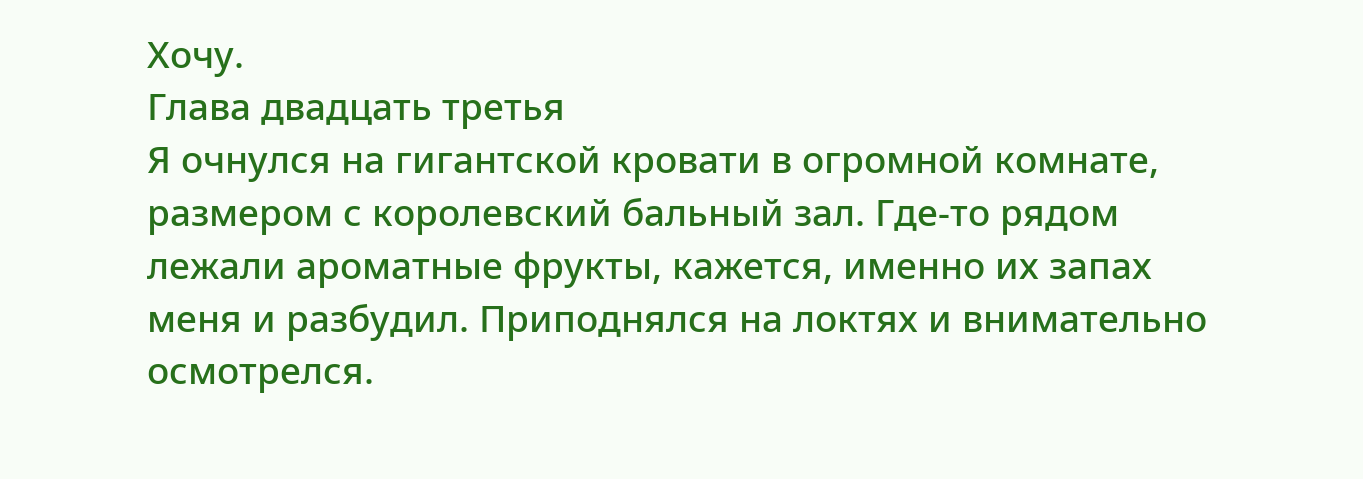Хочу.
Глава двадцать третья
Я очнулся на гигантской кровати в огромной комнате, размером с королевский бальный зал. Где-то рядом лежали ароматные фрукты, кажется, именно их запах меня и разбудил. Приподнялся на локтях и внимательно осмотрелся.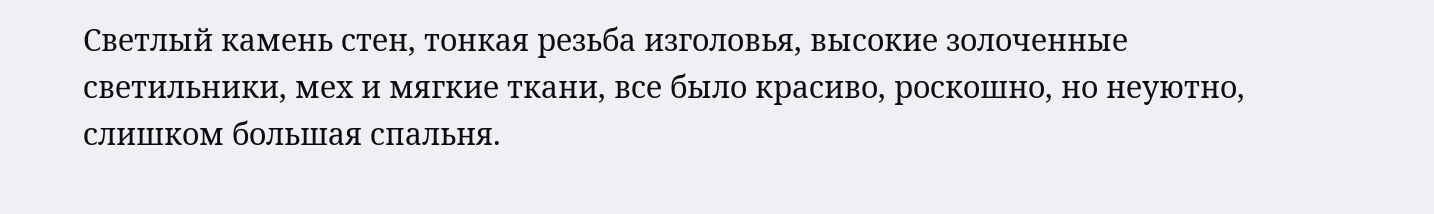Светлый камень стен, тонкая резьба изголовья, высокие золоченные светильники, мех и мягкие ткани, все было красиво, роскошно, но неуютно, слишком большая спальня.